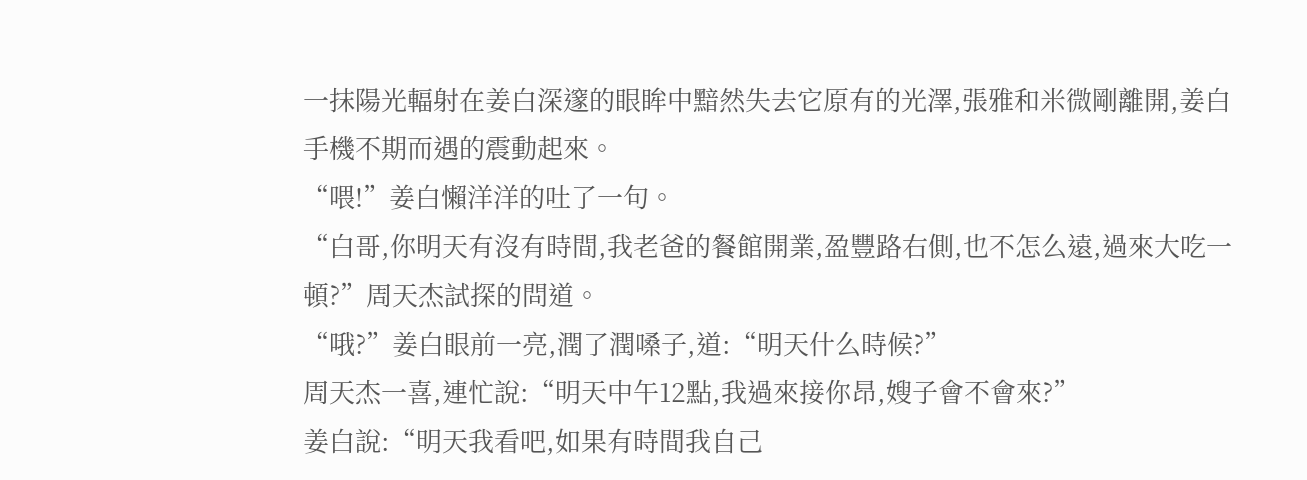一抹陽光輻射在姜白深邃的眼眸中黯然失去它原有的光澤,張雅和米微剛離開,姜白手機不期而遇的震動起來。
“喂!”姜白懶洋洋的吐了一句。
“白哥,你明天有沒有時間,我老爸的餐館開業,盈豐路右側,也不怎么遠,過來大吃一頓?”周天杰試探的問道。
“哦?”姜白眼前一亮,潤了潤嗓子,道:“明天什么時候?”
周天杰一喜,連忙說:“明天中午12點,我過來接你昂,嫂子會不會來?”
姜白說:“明天我看吧,如果有時間我自己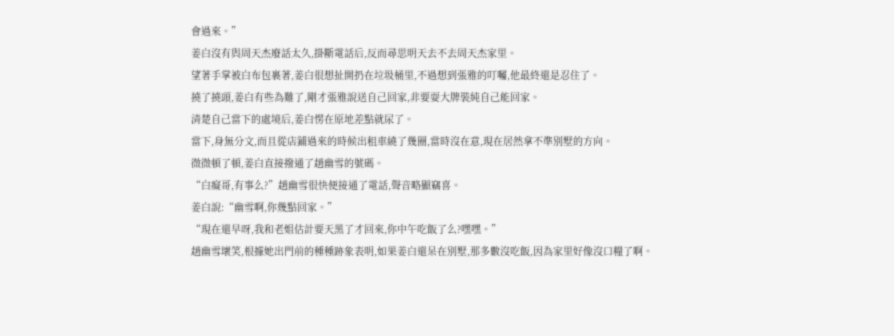會過來。”
姜白沒有與周天杰廢話太久,掛斷電話后,反而尋思明天去不去周天杰家里。
望著手掌被白布包裹著,姜白很想扯開扔在垃圾桶里,不過想到張雅的叮囑,他最終還是忍住了。
撓了撓頭,姜白有些為難了,剛才張雅說送自己回家,非要耍大牌裝純自己能回家。
清楚自己當下的處境后,姜白愣在原地差點就尿了。
當下,身無分文,而且從店鋪過來的時候出租車繞了幾圈,當時沒在意,現在居然拿不準別墅的方向。
微微頓了頓,姜白直接撥通了趙幽雪的號碼。
“白癡哥,有事么?”趙幽雪很快便接通了電話,聲音略顯竊喜。
姜白說:“幽雪啊,你幾點回家。”
“現在還早呀,我和老姐估計要天黑了才回來,你中午吃飯了么?嘿嘿。”
趙幽雪壞笑,根據她出門前的種種跡象表明,如果姜白還呆在別墅,那多數沒吃飯,因為家里好像沒口糧了啊。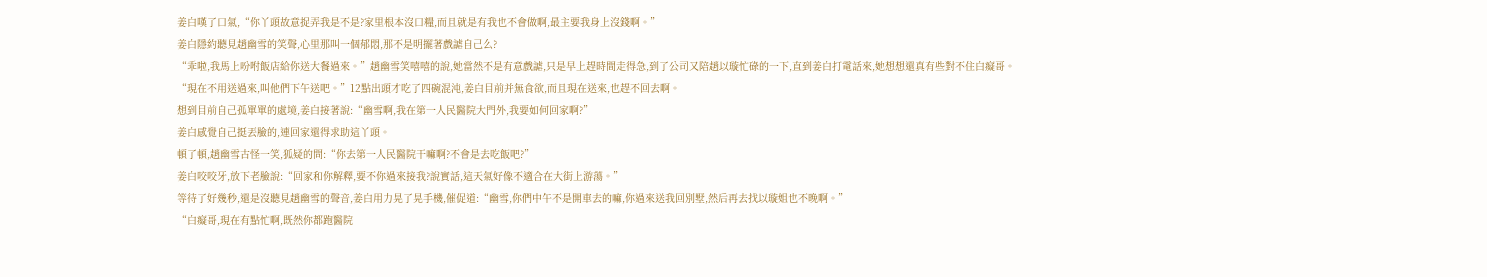姜白嘆了口氣,“你丫頭故意捉弄我是不是?家里根本沒口糧,而且就是有我也不會做啊,最主要我身上沒錢啊。”
姜白隱約聽見趙幽雪的笑聲,心里那叫一個郁悶,那不是明擺著戲謔自己么?
“乖啦,我馬上吩咐飯店給你送大餐過來。”趙幽雪笑嘻嘻的說,她當然不是有意戲謔,只是早上趕時間走得急,到了公司又陪趙以璇忙碌的一下,直到姜白打電話來,她想想還真有些對不住白癡哥。
“現在不用送過來,叫他們下午送吧。”12點出頭才吃了四碗混沌,姜白目前并無食欲,而且現在送來,也趕不回去啊。
想到目前自己孤單單的處境,姜白接著說:“幽雪啊,我在第一人民醫院大門外,我要如何回家啊?”
姜白感覺自己挺丟臉的,連回家還得求助這丫頭。
頓了頓,趙幽雪古怪一笑,狐疑的問:“你去第一人民醫院干嘛啊?不會是去吃飯吧?”
姜白咬咬牙,放下老臉說:“回家和你解釋,要不你過來接我?說實話,這天氣好像不適合在大街上游蕩。”
等待了好幾秒,還是沒聽見趙幽雪的聲音,姜白用力晃了晃手機,催促道:“幽雪,你們中午不是開車去的嘛,你過來送我回別墅,然后再去找以璇姐也不晚啊。”
“白癡哥,現在有點忙啊,既然你都跑醫院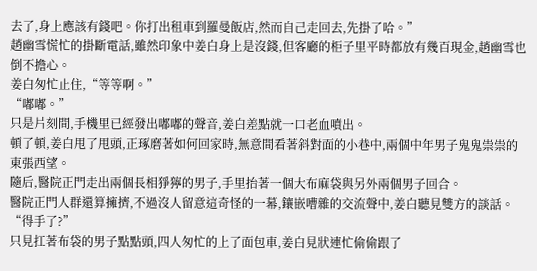去了,身上應該有錢吧。你打出租車到羅曼飯店,然而自己走回去,先掛了哈。”
趙幽雪慌忙的掛斷電話,雖然印象中姜白身上是沒錢,但客廳的柜子里平時都放有幾百現金,趙幽雪也倒不擔心。
姜白匆忙止住,“等等啊。”
“嘟嘟。”
只是片刻間,手機里已經發出嘟嘟的聲音,姜白差點就一口老血噴出。
頓了頓,姜白甩了甩頭,正琢磨著如何回家時,無意間看著斜對面的小巷中,兩個中年男子鬼鬼祟祟的東張西望。
隨后,醫院正門走出兩個長相猙獰的男子,手里抬著一個大布麻袋與另外兩個男子回合。
醫院正門人群還算擁擠,不過沒人留意這奇怪的一幕,鑲嵌嘈雜的交流聲中,姜白聽見雙方的談話。
“得手了?”
只見扛著布袋的男子點點頭,四人匆忙的上了面包車,姜白見狀連忙偷偷跟了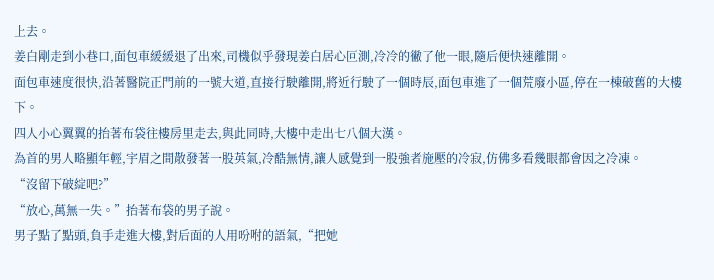上去。
姜白剛走到小巷口,面包車緩緩退了出來,司機似乎發現姜白居心叵測,冷冷的徶了他一眼,隨后便快速離開。
面包車速度很快,沿著醫院正門前的一號大道,直接行駛離開,將近行駛了一個時辰,面包車進了一個荒廢小區,停在一棟破舊的大樓下。
四人小心翼翼的抬著布袋往樓房里走去,與此同時,大樓中走出七八個大漢。
為首的男人略顯年輕,宇眉之間散發著一股英氣,冷酷無情,讓人感覺到一股強者施壓的冷寂,仿佛多看幾眼都會因之冷凍。
“沒留下破綻吧?”
“放心,萬無一失。”抬著布袋的男子說。
男子點了點頭,負手走進大樓,對后面的人用吩咐的語氣,“把她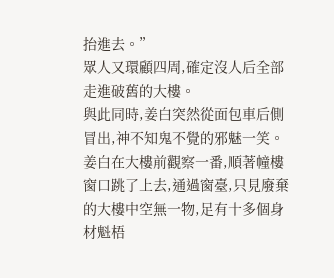抬進去。”
眾人又環顧四周,確定沒人后全部走進破舊的大樓。
與此同時,姜白突然從面包車后側冒出,神不知鬼不覺的邪魅一笑。
姜白在大樓前觀察一番,順著幢樓窗口跳了上去,通過窗臺,只見廢棄的大樓中空無一物,足有十多個身材魁梧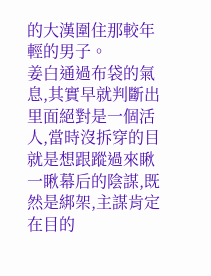的大漢圍住那較年輕的男子。
姜白通過布袋的氣息,其實早就判斷出里面絕對是一個活人,當時沒拆穿的目就是想跟蹤過來瞅一瞅幕后的陰謀,既然是綁架,主謀肯定在目的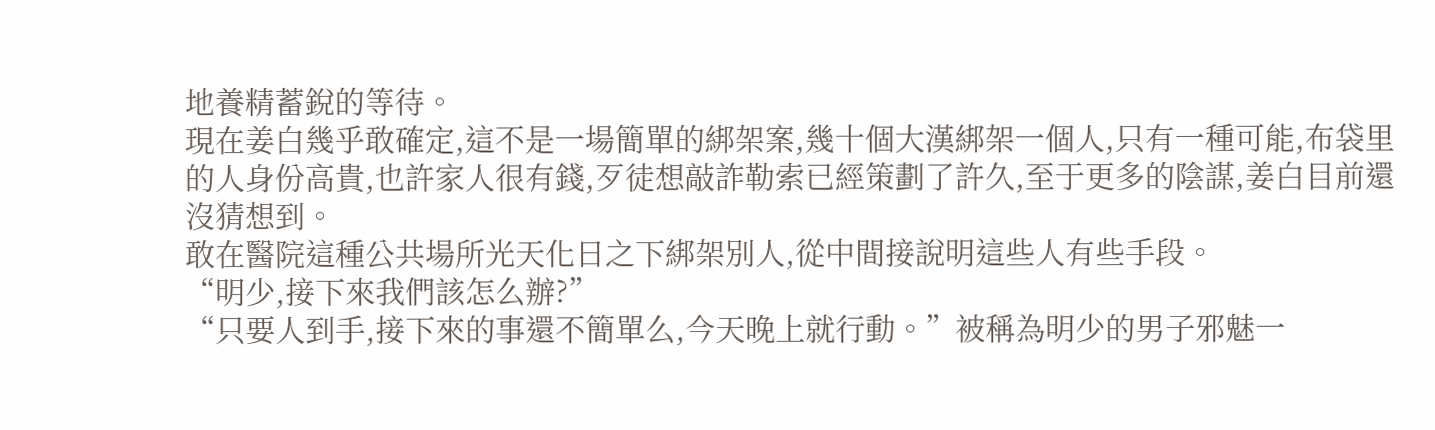地養精蓄銳的等待。
現在姜白幾乎敢確定,這不是一場簡單的綁架案,幾十個大漢綁架一個人,只有一種可能,布袋里的人身份高貴,也許家人很有錢,歹徒想敲詐勒索已經策劃了許久,至于更多的陰謀,姜白目前還沒猜想到。
敢在醫院這種公共場所光天化日之下綁架別人,從中間接說明這些人有些手段。
“明少,接下來我們該怎么辦?”
“只要人到手,接下來的事還不簡單么,今天晚上就行動。”被稱為明少的男子邪魅一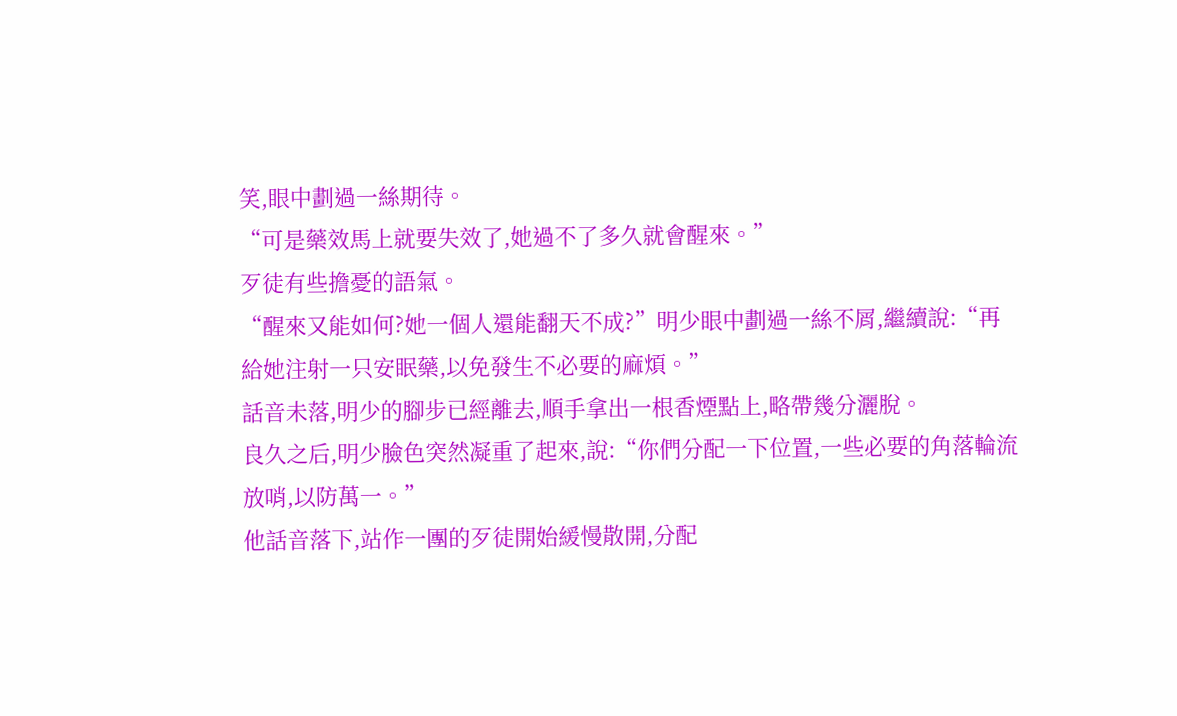笑,眼中劃過一絲期待。
“可是藥效馬上就要失效了,她過不了多久就會醒來。”
歹徒有些擔憂的語氣。
“醒來又能如何?她一個人還能翻天不成?”明少眼中劃過一絲不屑,繼續說:“再給她注射一只安眠藥,以免發生不必要的麻煩。”
話音未落,明少的腳步已經離去,順手拿出一根香煙點上,略帶幾分灑脫。
良久之后,明少臉色突然凝重了起來,說:“你們分配一下位置,一些必要的角落輪流放哨,以防萬一。”
他話音落下,站作一團的歹徒開始緩慢散開,分配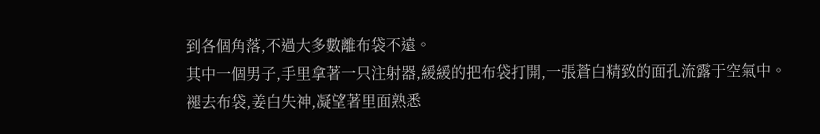到各個角落,不過大多數離布袋不遠。
其中一個男子,手里拿著一只注射器,緩緩的把布袋打開,一張蒼白精致的面孔流露于空氣中。
褪去布袋,姜白失神,凝望著里面熟悉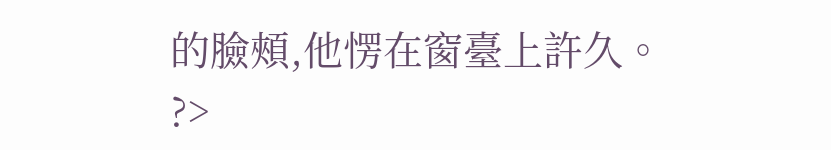的臉頰,他愣在窗臺上許久。
?>